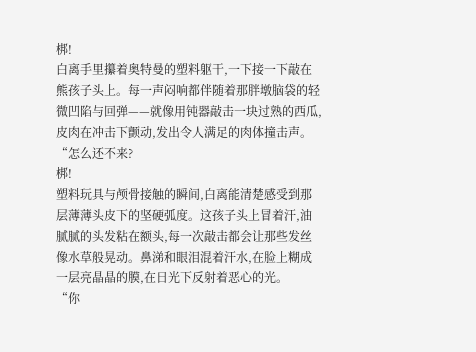梆!
白离手里攥着奥特曼的塑料躯干,一下接一下敲在熊孩子头上。每一声闷响都伴随着那胖墩脑袋的轻微凹陷与回弹——就像用钝器敲击一块过熟的西瓜,皮肉在冲击下颤动,发出令人满足的肉体撞击声。
“怎么还不来?
梆!
塑料玩具与颅骨接触的瞬间,白离能清楚感受到那层薄薄头皮下的坚硬弧度。这孩子头上冒着汗,油腻腻的头发粘在额头,每一次敲击都会让那些发丝像水草般晃动。鼻涕和眼泪混着汗水,在脸上糊成一层亮晶晶的膜,在日光下反射着恶心的光。
“你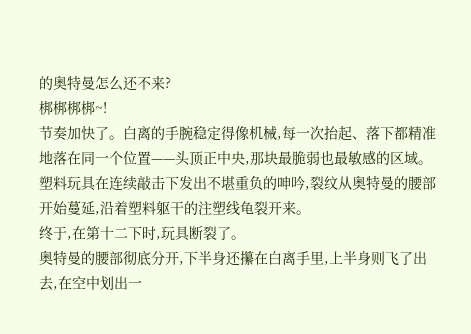的奥特曼怎么还不来?
梆梆梆梆~!
节奏加快了。白离的手腕稳定得像机械,每一次抬起、落下都精准地落在同一个位置——头顶正中央,那块最脆弱也最敏感的区域。塑料玩具在连续敲击下发出不堪重负的呻吟,裂纹从奥特曼的腰部开始蔓延,沿着塑料躯干的注塑线龟裂开来。
终于,在第十二下时,玩具断裂了。
奥特曼的腰部彻底分开,下半身还攥在白离手里,上半身则飞了出去,在空中划出一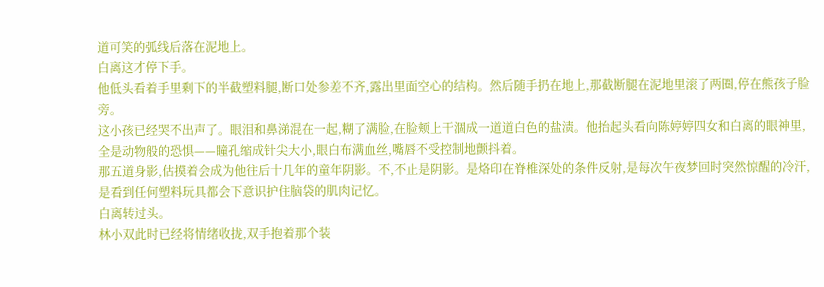道可笑的弧线后落在泥地上。
白离这才停下手。
他低头看着手里剩下的半截塑料腿,断口处参差不齐,露出里面空心的结构。然后随手扔在地上,那截断腿在泥地里滚了两圈,停在熊孩子脸旁。
这小孩已经哭不出声了。眼泪和鼻涕混在一起,糊了满脸,在脸颊上干涸成一道道白色的盐渍。他抬起头看向陈婷婷四女和白离的眼神里,全是动物般的恐惧——瞳孔缩成针尖大小,眼白布满血丝,嘴唇不受控制地颤抖着。
那五道身影,估摸着会成为他往后十几年的童年阴影。不,不止是阴影。是烙印在脊椎深处的条件反射,是每次午夜梦回时突然惊醒的冷汗,是看到任何塑料玩具都会下意识护住脑袋的肌肉记忆。
白离转过头。
林小双此时已经将情绪收拢,双手抱着那个装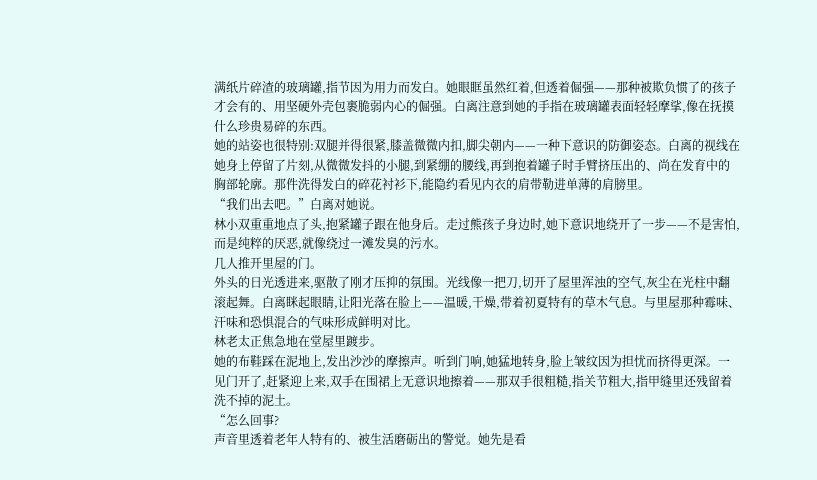满纸片碎渣的玻璃罐,指节因为用力而发白。她眼眶虽然红着,但透着倔强——那种被欺负惯了的孩子才会有的、用坚硬外壳包裹脆弱内心的倔强。白离注意到她的手指在玻璃罐表面轻轻摩挲,像在抚摸什么珍贵易碎的东西。
她的站姿也很特别:双腿并得很紧,膝盖微微内扣,脚尖朝内——一种下意识的防御姿态。白离的视线在她身上停留了片刻,从微微发抖的小腿,到紧绷的腰线,再到抱着罐子时手臂挤压出的、尚在发育中的胸部轮廓。那件洗得发白的碎花衬衫下,能隐约看见内衣的肩带勒进单薄的肩膀里。
“我们出去吧。”白离对她说。
林小双重重地点了头,抱紧罐子跟在他身后。走过熊孩子身边时,她下意识地绕开了一步——不是害怕,而是纯粹的厌恶,就像绕过一滩发臭的污水。
几人推开里屋的门。
外头的日光透进来,驱散了刚才压抑的氛围。光线像一把刀,切开了屋里浑浊的空气,灰尘在光柱中翻滚起舞。白离眯起眼睛,让阳光落在脸上——温暖,干燥,带着初夏特有的草木气息。与里屋那种霉味、汗味和恐惧混合的气味形成鲜明对比。
林老太正焦急地在堂屋里踱步。
她的布鞋踩在泥地上,发出沙沙的摩擦声。听到门响,她猛地转身,脸上皱纹因为担忧而挤得更深。一见门开了,赶紧迎上来,双手在围裙上无意识地擦着——那双手很粗糙,指关节粗大,指甲缝里还残留着洗不掉的泥土。
“怎么回事?
声音里透着老年人特有的、被生活磨砺出的警觉。她先是看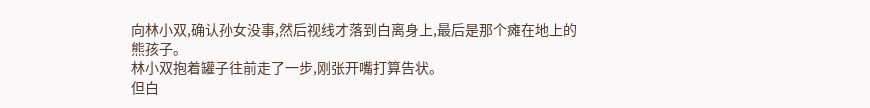向林小双,确认孙女没事,然后视线才落到白离身上,最后是那个瘫在地上的熊孩子。
林小双抱着罐子往前走了一步,刚张开嘴打算告状。
但白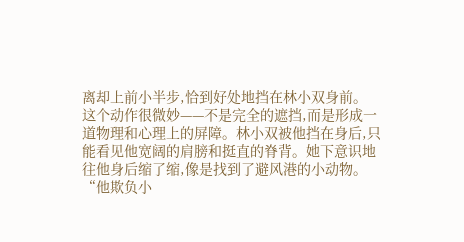离却上前小半步,恰到好处地挡在林小双身前。
这个动作很微妙——不是完全的遮挡,而是形成一道物理和心理上的屏障。林小双被他挡在身后,只能看见他宽阔的肩膀和挺直的脊背。她下意识地往他身后缩了缩,像是找到了避风港的小动物。
“他欺负小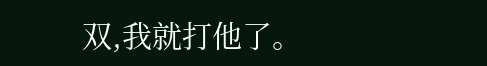双,我就打他了。